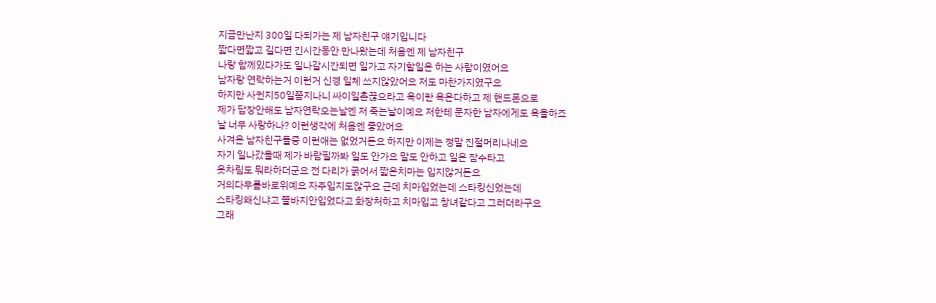지금만난지 300일 다되가는 제 남자친구 얘기입니다
짧다면짧고 길다면 긴시간동안 만나왔는데 처음엔 제 남자친구
나랑 함께있다가도 일나갈시간되면 일가고 자기할일은 하는 사람이였어요
남자랑 연락하는거 이런거 신경 일체 쓰지않았어요 저도 마찬가지였구요
하지만 사귄지50일쯤지나니 싸이일촌끊으라고 욕이란 욕은다하고 제 핸드폰으로
제가 답장안해도 남자연락오는날엔 저 죽는날이예요 저한테 문자한 남자에게도 욕을하죠
날 너무 사랑하나? 이런생각에 처음엔 좋았어요
사겨온 남자친구들중 이런애는 없었거든요 하지만 이제는 정말 진절머리나네요
자기 일나갔을때 제가 바람필까봐 일도 안가요 말도 안하고 일은 잠수타고
옷차림도 뭐라하더군요 전 다리가 굵어서 짧은치마는 입지않거든요
거의다무릎바로위예요 자주입지도않구요 근데 치마입었는데 스타킹신었는데
스타킹왜신냐고 쫄바지안입었다고 화장처하고 치마입고 창녀같다고 그러더라구요
그래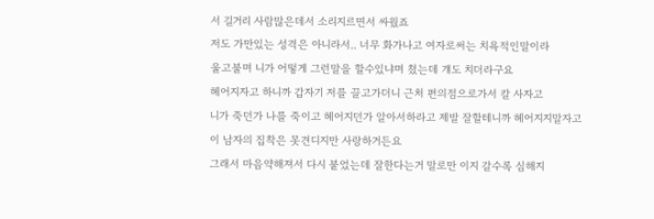서 길거리 사람많은데서 소리지르면서 싸웠죠
저도 가만있는 성격은 아니라서.. 너무 화가나고 여자로써는 치욕적인말이라
울고불며 니가 어떻게 그런말을 할수있냐며 쳤는데 걔도 치더라구요
헤어지자고 하니까 갑자기 저를 끌고가더니 근처 편의점으로가서 칼 사자고
니가 죽던가 나를 죽이고 헤어지던가 알아서하라고 제발 잘할테니까 헤어지지말자고
이 남자의 집착은 못견디지만 사랑하거든요
그래서 마음약해져서 다시 붙었는데 잘한다는거 말로만 이지 갈수록 심해지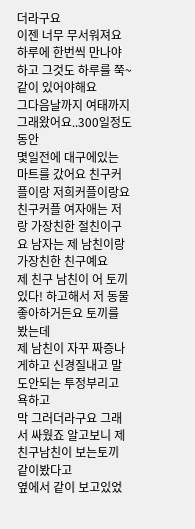더라구요
이젠 너무 무서워져요 하루에 한번씩 만나야하고 그것도 하루를 쭉~같이 있어야해요
그다음날까지 여태까지 그래왔어요..300일정도동안
몇일전에 대구에있는 마트를 갔어요 친구커플이랑 저희커플이랑요
친구커플 여자애는 저랑 가장친한 절친이구요 남자는 제 남친이랑 가장친한 친구예요
제 친구 남친이 어 토끼있다! 하고해서 저 동물좋아하거든요 토끼를 봤는데
제 남친이 자꾸 짜증나게하고 신경질내고 말도안되는 투정부리고 욕하고
막 그러더라구요 그래서 싸웠죠 알고보니 제친구남친이 보는토끼 같이봤다고
옆에서 같이 보고있었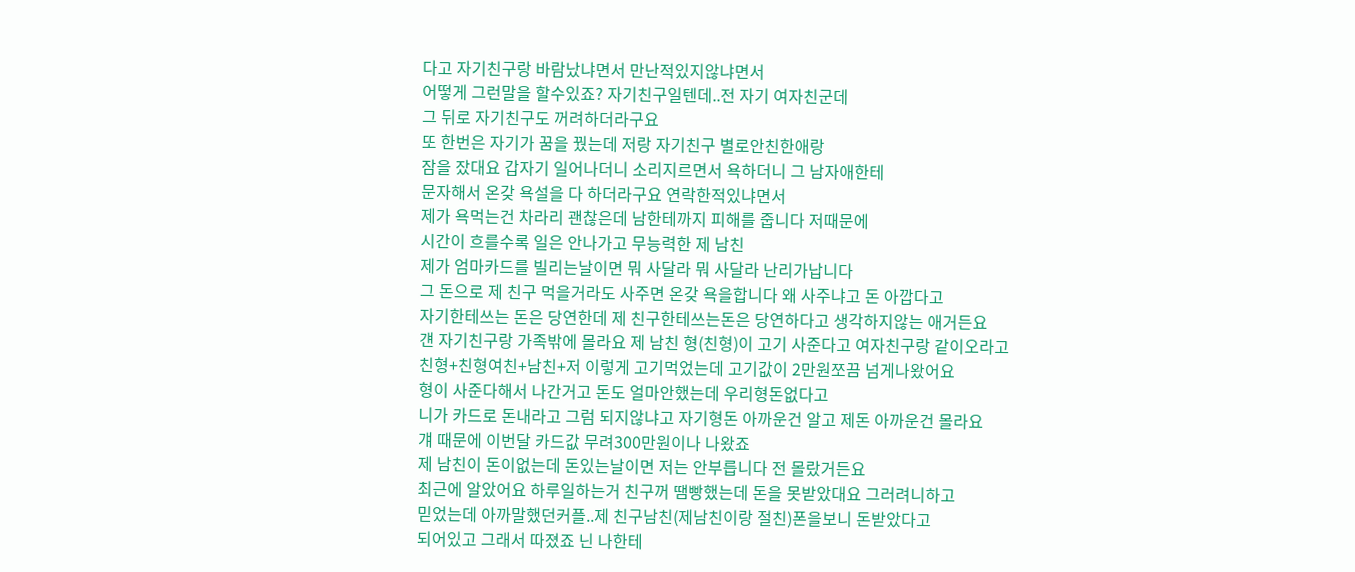다고 자기친구랑 바람났냐면서 만난적있지않냐면서
어떻게 그런말을 할수있죠? 자기친구일텐데..전 자기 여자친군데
그 뒤로 자기친구도 꺼려하더라구요
또 한번은 자기가 꿈을 꿨는데 저랑 자기친구 별로안친한애랑
잠을 잤대요 갑자기 일어나더니 소리지르면서 욕하더니 그 남자애한테
문자해서 온갖 욕설을 다 하더라구요 연락한적있냐면서
제가 욕먹는건 차라리 괜찮은데 남한테까지 피해를 줍니다 저때문에
시간이 흐를수록 일은 안나가고 무능력한 제 남친
제가 엄마카드를 빌리는날이면 뭐 사달라 뭐 사달라 난리가납니다
그 돈으로 제 친구 먹을거라도 사주면 온갖 욕을합니다 왜 사주냐고 돈 아깝다고
자기한테쓰는 돈은 당연한데 제 친구한테쓰는돈은 당연하다고 생각하지않는 애거든요
걘 자기친구랑 가족밖에 몰라요 제 남친 형(친형)이 고기 사준다고 여자친구랑 같이오라고
친형+친형여친+남친+저 이렇게 고기먹었는데 고기값이 2만원쪼끔 넘게나왔어요
형이 사준다해서 나간거고 돈도 얼마안했는데 우리형돈없다고
니가 카드로 돈내라고 그럼 되지않냐고 자기형돈 아까운건 알고 제돈 아까운건 몰라요
걔 때문에 이번달 카드값 무려300만원이나 나왔죠
제 남친이 돈이없는데 돈있는날이면 저는 안부릅니다 전 몰랐거든요
최근에 알았어요 하루일하는거 친구꺼 땜빵했는데 돈을 못받았대요 그러려니하고
믿었는데 아까말했던커플..제 친구남친(제남친이랑 절친)폰을보니 돈받았다고
되어있고 그래서 따졌죠 닌 나한테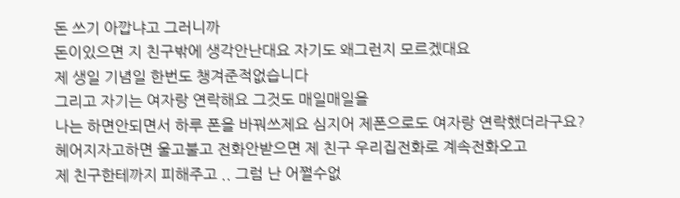돈 쓰기 아깝냐고 그러니까
돈이있으면 지 친구밖에 생각안난대요 자기도 왜그런지 모르겠대요
제 생일 기념일 한번도 챙겨준적없습니다
그리고 자기는 여자랑 연락해요 그것도 매일매일을
나는 하면안되면서 하루 폰을 바꿔쓰제요 심지어 제폰으로도 여자랑 연락했더라구요?
헤어지자고하면 울고불고 전화안받으면 제 친구 우리집전화로 계속전화오고
제 친구한테까지 피해주고 .. 그럼 난 어쩔수없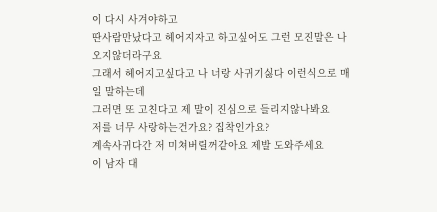이 다시 사겨야하고
딴사람만났다고 헤어지자고 하고싶어도 그런 모진말은 나오지않더라구요
그래서 헤어지고싶다고 나 너랑 사귀기싫다 이런식으로 매일 말하는데
그러면 또 고친다고 제 말이 진심으로 들리지않나봐요
저를 너무 사랑하는건가요? 집착인가요?
계속사귀다간 저 미쳐버릴꺼같아요 제발 도와주세요
이 남자 대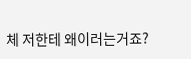체 저한테 왜이러는거죠?